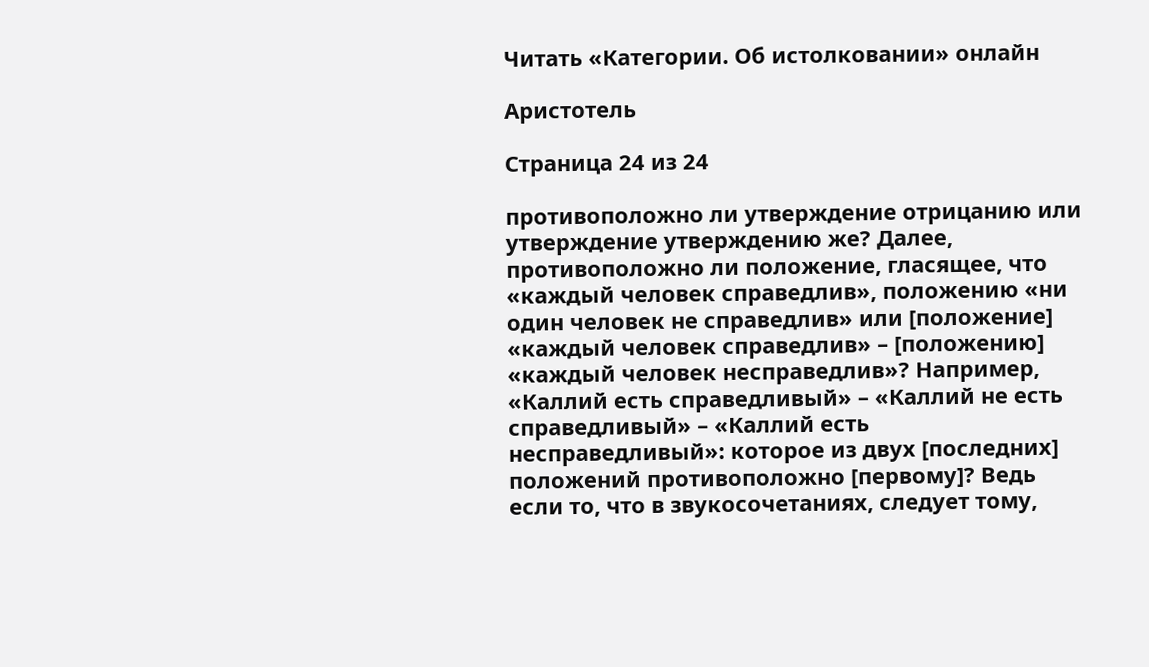Читать «Категории. Об истолковании» онлайн

Аристотель

Страница 24 из 24

противоположно ли утверждение отрицанию или утверждение утверждению же? Далее, противоположно ли положение, гласящее, что «каждый человек справедлив», положению «ни один человек не справедлив» или [положение] «каждый человек справедлив» – [положению] «каждый человек несправедлив»? Например, «Каллий есть справедливый» – «Каллий не есть справедливый» – «Каллий есть несправедливый»: которое из двух [последних] положений противоположно [первому]? Ведь если то, что в звукосочетаниях, следует тому,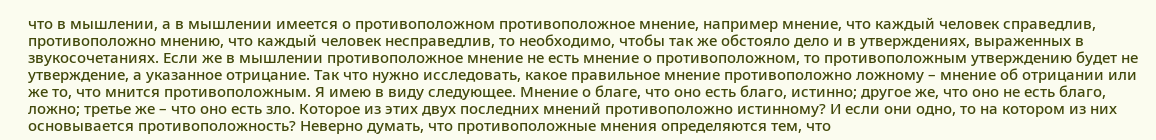что в мышлении, а в мышлении имеется о противоположном противоположное мнение, например мнение, что каждый человек справедлив, противоположно мнению, что каждый человек несправедлив, то необходимо, чтобы так же обстояло дело и в утверждениях, выраженных в звукосочетаниях. Если же в мышлении противоположное мнение не есть мнение о противоположном, то противоположным утверждению будет не утверждение, а указанное отрицание. Так что нужно исследовать, какое правильное мнение противоположно ложному – мнение об отрицании или же то, что мнится противоположным. Я имею в виду следующее. Мнение о благе, что оно есть благо, истинно; другое же, что оно не есть благо, ложно; третье же – что оно есть зло. Которое из этих двух последних мнений противоположно истинному? И если они одно, то на котором из них основывается противоположность? Неверно думать, что противоположные мнения определяются тем, что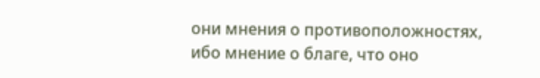они мнения о противоположностях, ибо мнение о благе, что оно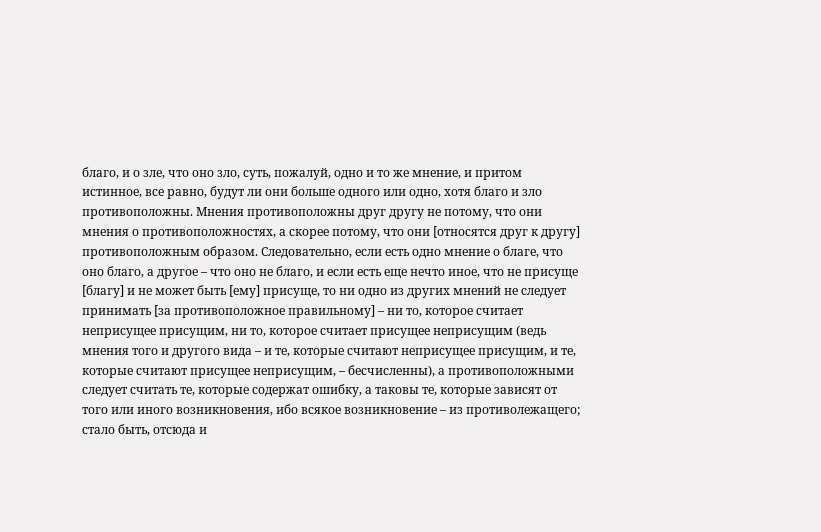благо, и о зле, что оно зло, суть, пожалуй, одно и то же мнение, и притом истинное, все равно, будут ли они больше одного или одно, хотя благо и зло противоположны. Мнения противоположны друг другу не потому, что они мнения о противоположностях, а скорее потому, что они [относятся друг к другу] противоположным образом. Следовательно, если есть одно мнение о благе, что оно благо, а другое – что оно не благо, и если есть еще нечто иное, что не присуще [благу] и не может быть [ему] присуще, то ни одно из других мнений не следует принимать [за противоположное правильному] – ни то, которое считает неприсущее присущим, ни то, которое считает присущее неприсущим (ведь мнения того и другого вида – и те, которые считают неприсущее присущим, и те, которые считают присущее неприсущим, – бесчисленны), а противоположными следует считать те, которые содержат ошибку, а таковы те, которые зависят от того или иного возникновения, ибо всякое возникновение – из противолежащего; стало быть, отсюда и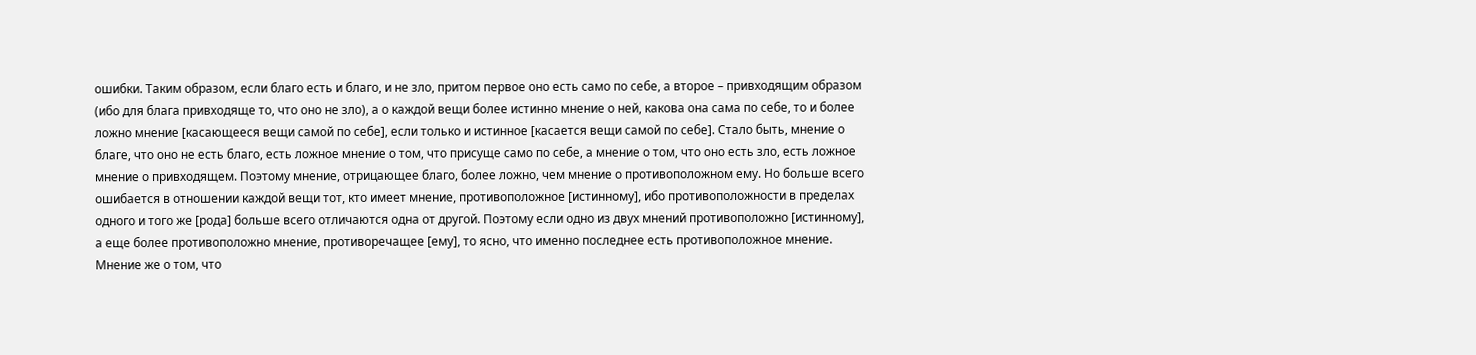ошибки. Таким образом, если благо есть и благо, и не зло, притом первое оно есть само по себе, а второе – привходящим образом (ибо для блага привходяще то, что оно не зло), а о каждой вещи более истинно мнение о ней, какова она сама по себе, то и более ложно мнение [касающееся вещи самой по себе], если только и истинное [касается вещи самой по себе]. Стало быть, мнение о благе, что оно не есть благо, есть ложное мнение о том, что присуще само по себе, а мнение о том, что оно есть зло, есть ложное мнение о привходящем. Поэтому мнение, отрицающее благо, более ложно, чем мнение о противоположном ему. Но больше всего ошибается в отношении каждой вещи тот, кто имеет мнение, противоположное [истинному], ибо противоположности в пределах одного и того же [рода] больше всего отличаются одна от другой. Поэтому если одно из двух мнений противоположно [истинному], а еще более противоположно мнение, противоречащее [ему], то ясно, что именно последнее есть противоположное мнение. Мнение же о том, что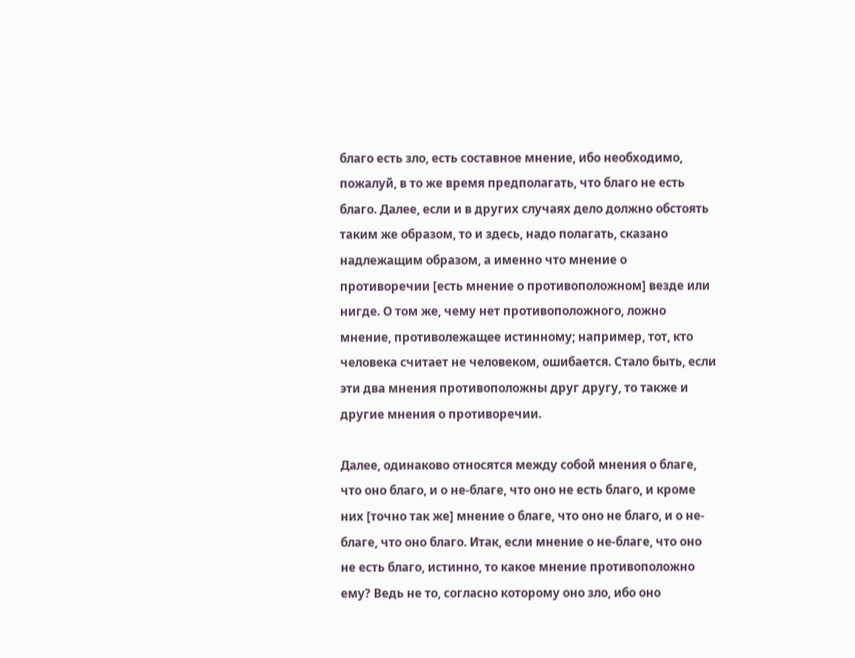благо есть зло, есть составное мнение, ибо необходимо, пожалуй, в то же время предполагать, что благо не есть благо. Далее, если и в других случаях дело должно обстоять таким же образом, то и здесь, надо полагать, сказано надлежащим образом, а именно что мнение о противоречии [есть мнение о противоположном] везде или нигде. О том же, чему нет противоположного, ложно мнение, противолежащее истинному; например, тот, кто человека считает не человеком, ошибается. Стало быть, если эти два мнения противоположны друг другу, то также и другие мнения о противоречии.

Далее, одинаково относятся между собой мнения о благе, что оно благо, и о не-благе, что оно не есть благо, и кроме них [точно так же] мнение о благе, что оно не благо, и о не-благе, что оно благо. Итак, если мнение о не-благе, что оно не есть благо, истинно, то какое мнение противоположно ему? Ведь не то, согласно которому оно зло, ибо оно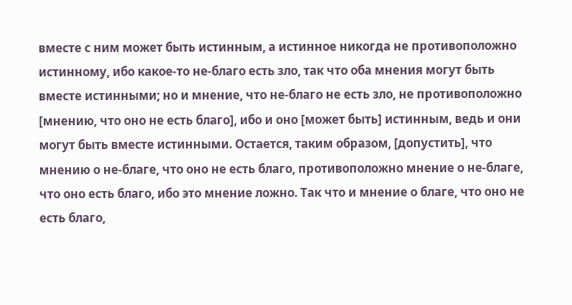вместе с ним может быть истинным, а истинное никогда не противоположно истинному, ибо какое-то не-благо есть зло, так что оба мнения могут быть вместе истинными; но и мнение, что не-благо не есть зло, не противоположно [мнению, что оно не есть благо], ибо и оно [может быть] истинным, ведь и они могут быть вместе истинными. Остается, таким образом, [допустить], что мнению о не-благе, что оно не есть благо, противоположно мнение о не-благе, что оно есть благо, ибо это мнение ложно. Так что и мнение о благе, что оно не есть благо,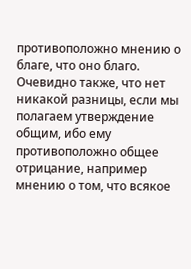противоположно мнению о благе, что оно благо. Очевидно также, что нет никакой разницы, если мы полагаем утверждение общим, ибо ему противоположно общее отрицание, например мнению о том, что всякое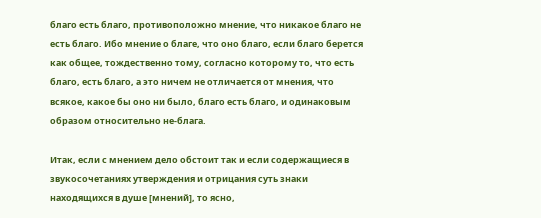благо есть благо, противоположно мнение, что никакое благо не есть благо. Ибо мнение о благе, что оно благо, если благо берется как общее, тождественно тому, согласно которому то, что есть благо, есть благо, а это ничем не отличается от мнения, что всякое, какое бы оно ни было, благо есть благо, и одинаковым образом относительно не-блага.

Итак, если с мнением дело обстоит так и если содержащиеся в звукосочетаниях утверждения и отрицания суть знаки находящихся в душе [мнений], то ясно,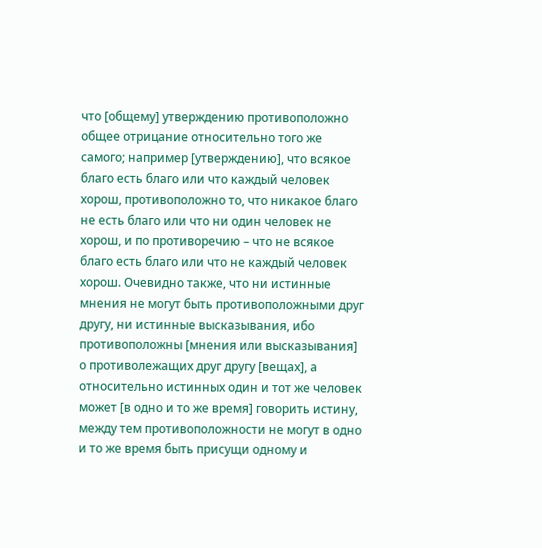что [общему] утверждению противоположно общее отрицание относительно того же самого; например [утверждению], что всякое благо есть благо или что каждый человек хорош, противоположно то, что никакое благо не есть благо или что ни один человек не хорош, и по противоречию – что не всякое благо есть благо или что не каждый человек хорош. Очевидно также, что ни истинные мнения не могут быть противоположными друг другу, ни истинные высказывания, ибо противоположны [мнения или высказывания] о противолежащих друг другу [вещах], а относительно истинных один и тот же человек может [в одно и то же время] говорить истину, между тем противоположности не могут в одно и то же время быть присущи одному и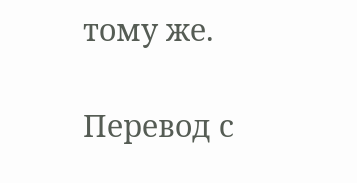тому же.

Перевод с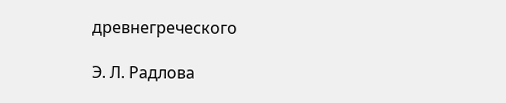древнегреческого

Э. Л. Радлова